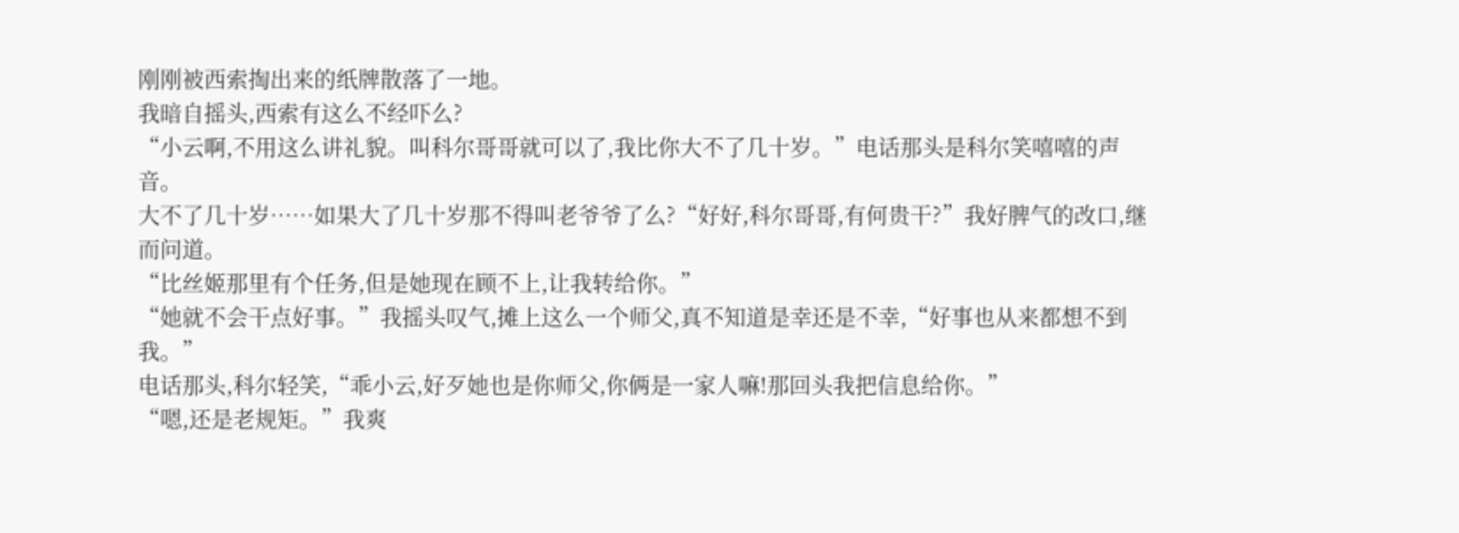刚刚被西索掏出来的纸牌散落了一地。
我暗自摇头,西索有这么不经吓么?
“小云啊,不用这么讲礼貌。叫科尔哥哥就可以了,我比你大不了几十岁。”电话那头是科尔笑嘻嘻的声音。
大不了几十岁……如果大了几十岁那不得叫老爷爷了么?“好好,科尔哥哥,有何贵干?”我好脾气的改口,继而问道。
“比丝姬那里有个任务,但是她现在顾不上,让我转给你。”
“她就不会干点好事。”我摇头叹气,摊上这么一个师父,真不知道是幸还是不幸,“好事也从来都想不到我。”
电话那头,科尔轻笑,“乖小云,好歹她也是你师父,你俩是一家人嘛!那回头我把信息给你。”
“嗯,还是老规矩。”我爽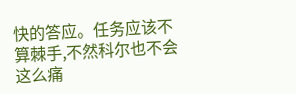快的答应。任务应该不算棘手,不然科尔也不会这么痛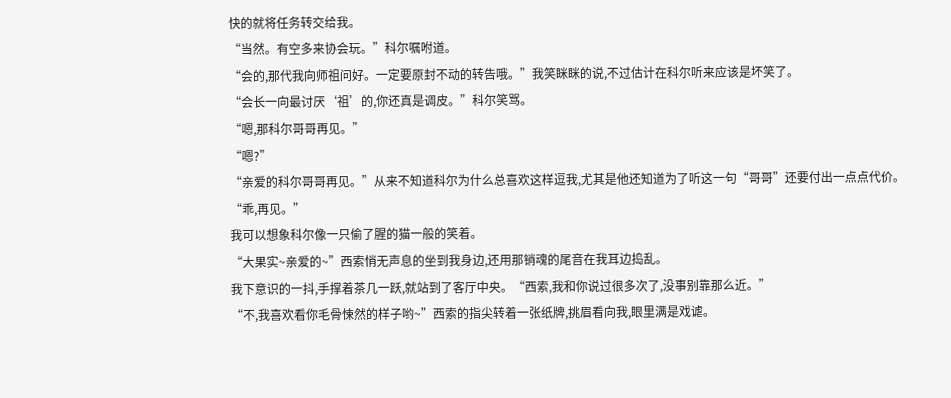快的就将任务转交给我。
“当然。有空多来协会玩。”科尔嘱咐道。
“会的,那代我向师祖问好。一定要原封不动的转告哦。”我笑眯眯的说,不过估计在科尔听来应该是坏笑了。
“会长一向最讨厌‘祖’的,你还真是调皮。”科尔笑骂。
“嗯,那科尔哥哥再见。”
“嗯?”
“亲爱的科尔哥哥再见。”从来不知道科尔为什么总喜欢这样逗我,尤其是他还知道为了听这一句“哥哥”还要付出一点点代价。
“乖,再见。”
我可以想象科尔像一只偷了腥的猫一般的笑着。
“大果实~亲爱的~”西索悄无声息的坐到我身边,还用那销魂的尾音在我耳边捣乱。
我下意识的一抖,手撑着茶几一跃,就站到了客厅中央。“西索,我和你说过很多次了,没事别靠那么近。”
“不,我喜欢看你毛骨悚然的样子哟~”西索的指尖转着一张纸牌,挑眉看向我,眼里满是戏谑。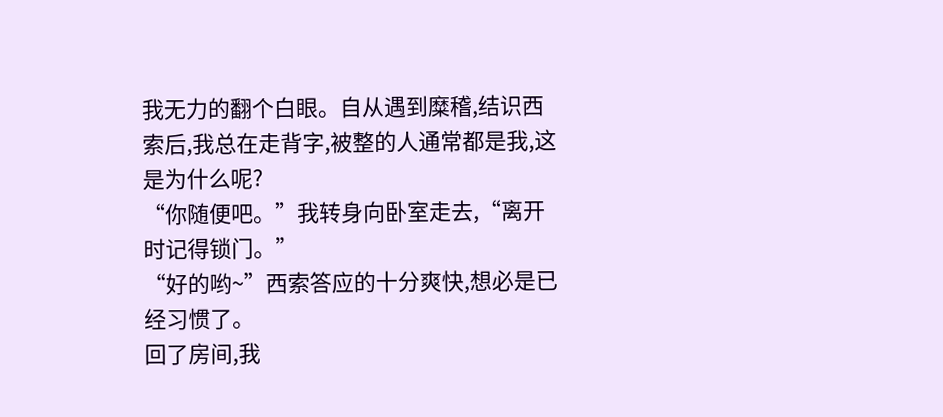我无力的翻个白眼。自从遇到糜稽,结识西索后,我总在走背字,被整的人通常都是我,这是为什么呢?
“你随便吧。”我转身向卧室走去,“离开时记得锁门。”
“好的哟~”西索答应的十分爽快,想必是已经习惯了。
回了房间,我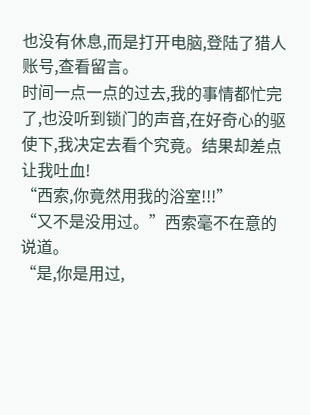也没有休息,而是打开电脑,登陆了猎人账号,查看留言。
时间一点一点的过去,我的事情都忙完了,也没听到锁门的声音,在好奇心的驱使下,我决定去看个究竟。结果却差点让我吐血!
“西索,你竟然用我的浴室!!!”
“又不是没用过。”西索毫不在意的说道。
“是,你是用过,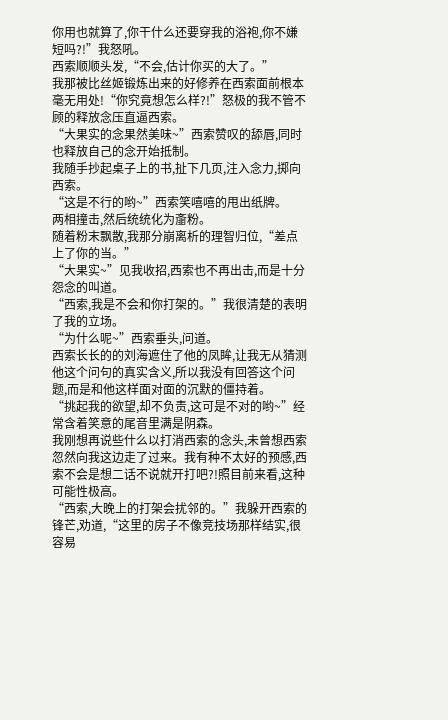你用也就算了,你干什么还要穿我的浴袍,你不嫌短吗?!”我怒吼。
西索顺顺头发,“不会,估计你买的大了。”
我那被比丝姬锻炼出来的好修养在西索面前根本毫无用处!“你究竟想怎么样?!”怒极的我不管不顾的释放念压直逼西索。
“大果实的念果然美味~”西索赞叹的舔唇,同时也释放自己的念开始抵制。
我随手抄起桌子上的书,扯下几页,注入念力,掷向西索。
“这是不行的哟~”西索笑嘻嘻的甩出纸牌。
两相撞击,然后统统化为齑粉。
随着粉末飘散,我那分崩离析的理智归位,“差点上了你的当。”
“大果实~”见我收招,西索也不再出击,而是十分怨念的叫道。
“西索,我是不会和你打架的。”我很清楚的表明了我的立场。
“为什么呢~”西索垂头,问道。
西索长长的的刘海遮住了他的凤眸,让我无从猜测他这个问句的真实含义,所以我没有回答这个问题,而是和他这样面对面的沉默的僵持着。
“挑起我的欲望,却不负责,这可是不对的哟~”经常含着笑意的尾音里满是阴森。
我刚想再说些什么以打消西索的念头,未曾想西索忽然向我这边走了过来。我有种不太好的预感,西索不会是想二话不说就开打吧?!照目前来看,这种可能性极高。
“西索,大晚上的打架会扰邻的。”我躲开西索的锋芒,劝道,“这里的房子不像竞技场那样结实,很容易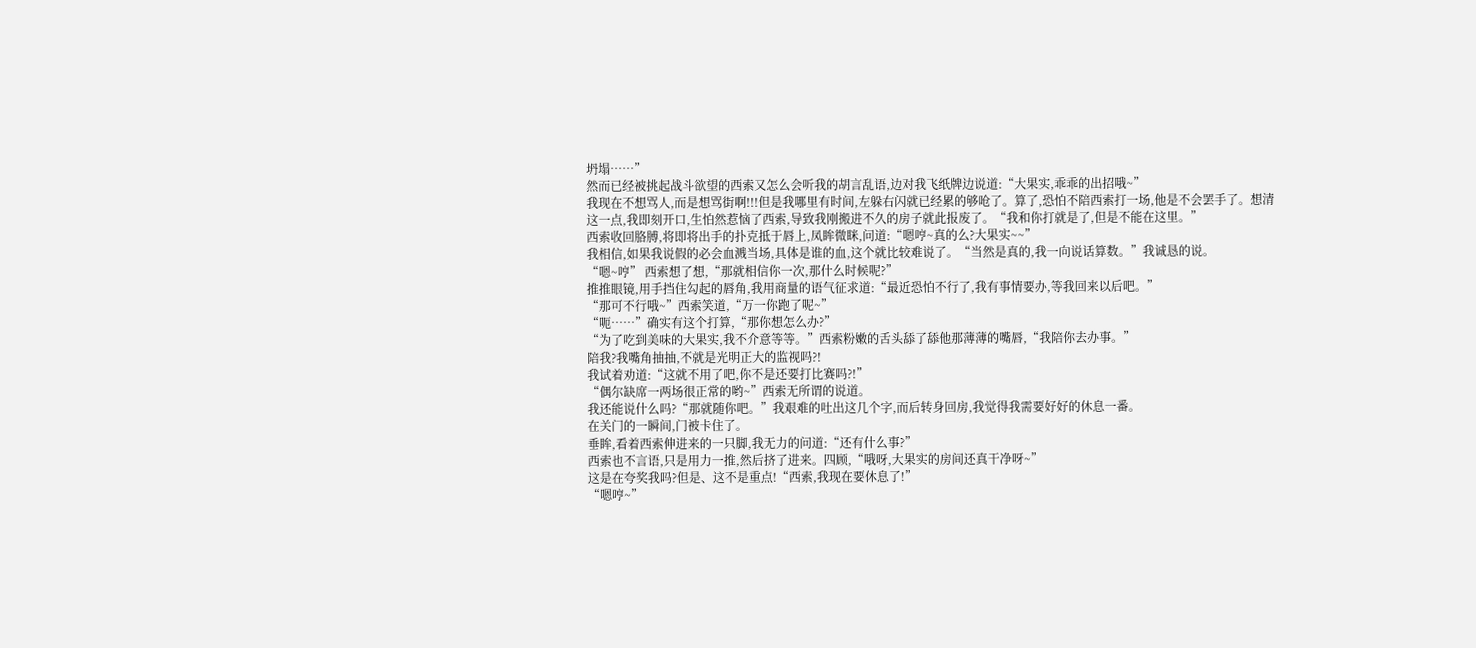坍塌……”
然而已经被挑起战斗欲望的西索又怎么会听我的胡言乱语,边对我飞纸牌边说道:“大果实,乖乖的出招哦~”
我现在不想骂人,而是想骂街啊!!!但是我哪里有时间,左躲右闪就已经累的够呛了。算了,恐怕不陪西索打一场,他是不会罢手了。想清这一点,我即刻开口,生怕然惹恼了西索,导致我刚搬进不久的房子就此报废了。“我和你打就是了,但是不能在这里。”
西索收回胳膊,将即将出手的扑克抵于唇上,凤眸微眯,问道:“嗯哼~真的么?大果实~~”
我相信,如果我说假的必会血溅当场,具体是谁的血,这个就比较难说了。“当然是真的,我一向说话算数。”我诚恳的说。
“嗯~哼” 西索想了想,“那就相信你一次,那什么时候呢?”
推推眼镜,用手挡住勾起的唇角,我用商量的语气征求道:“最近恐怕不行了,我有事情要办,等我回来以后吧。”
“那可不行哦~”西索笑道,“万一你跑了呢~”
“呃……”确实有这个打算,“那你想怎么办?”
“为了吃到美味的大果实,我不介意等等。”西索粉嫩的舌头舔了舔他那薄薄的嘴唇,“我陪你去办事。”
陪我?我嘴角抽抽,不就是光明正大的监视吗?!
我试着劝道:“这就不用了吧,你不是还要打比赛吗?!”
“偶尔缺席一两场很正常的哟~”西索无所谓的说道。
我还能说什么吗?“那就随你吧。”我艰难的吐出这几个字,而后转身回房,我觉得我需要好好的休息一番。
在关门的一瞬间,门被卡住了。
垂眸,看着西索伸进来的一只脚,我无力的问道:“还有什么事?”
西索也不言语,只是用力一推,然后挤了进来。四顾,“哦呀,大果实的房间还真干净呀~”
这是在夸奖我吗?但是、这不是重点!“西索,我现在要休息了!”
“嗯哼~”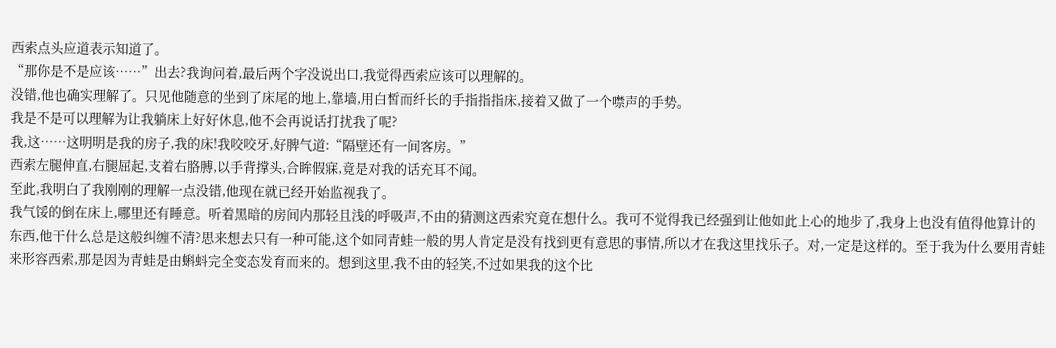西索点头应道表示知道了。
“那你是不是应该……”出去?我询问着,最后两个字没说出口,我觉得西索应该可以理解的。
没错,他也确实理解了。只见他随意的坐到了床尾的地上,靠墙,用白皙而纤长的手指指指床,接着又做了一个噤声的手势。
我是不是可以理解为让我躺床上好好休息,他不会再说话打扰我了呢?
我,这……这明明是我的房子,我的床!我咬咬牙,好脾气道:“隔壁还有一间客房。”
西索左腿伸直,右腿屈起,支着右胳膊,以手背撑头,合眸假寐,竟是对我的话充耳不闻。
至此,我明白了我刚刚的理解一点没错,他现在就已经开始监视我了。
我气馁的倒在床上,哪里还有睡意。听着黑暗的房间内那轻且浅的呼吸声,不由的猜测这西索究竟在想什么。我可不觉得我已经强到让他如此上心的地步了,我身上也没有值得他算计的东西,他干什么总是这般纠缠不清?思来想去只有一种可能,这个如同青蛙一般的男人肯定是没有找到更有意思的事情,所以才在我这里找乐子。对,一定是这样的。至于我为什么要用青蛙来形容西索,那是因为青蛙是由蝌蚪完全变态发育而来的。想到这里,我不由的轻笑,不过如果我的这个比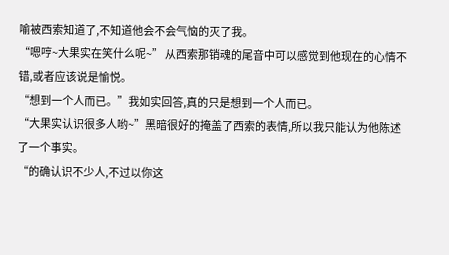喻被西索知道了,不知道他会不会气恼的灭了我。
“嗯哼~大果实在笑什么呢~” 从西索那销魂的尾音中可以感觉到他现在的心情不错,或者应该说是愉悦。
“想到一个人而已。”我如实回答,真的只是想到一个人而已。
“大果实认识很多人哟~”黑暗很好的掩盖了西索的表情,所以我只能认为他陈述了一个事实。
“的确认识不少人,不过以你这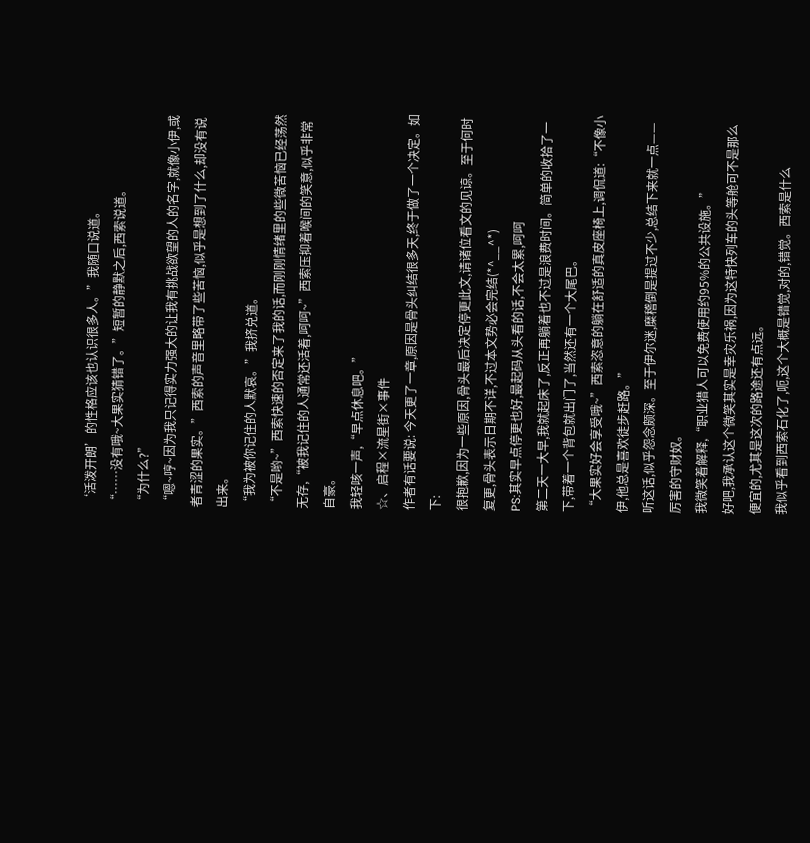‘活泼开朗’的性格应该也认识很多人。”我随口说道。
“……没有哦~大果实猜错了。”短暂的静默之后,西索说道。
“为什么?”
“嗯~哼~因为我只记得实力强大的让我有挑战欲望的人的名字,就像小伊,或者青涩的果实。”西索的声音里略带了些苦恼,似乎是想到了什么,却没有说出来。
“我为被你记住的人默哀。”我挤兑道。
“不是哟~”西索快速的否定来了我的话,而刚刚情绪里的些微苦恼已经荡然无存,“被我记住的人通常还活着,呵呵~”西索压抑着喉间的笑意,似乎非常自豪。
我轻咳一声,“早点休息吧。”
☆、启程×流星街×事件
作者有话要说: 今天更了一章,原因是骨头纠结很多天,终于做了一个决定。如下:
很抱歉,因为一些原因,骨头最后决定停更此文,请诸位看文的见谅。至于何时复更,骨头表示日期不详,不过本文势必会完结(*^__^*)
PS:其实早点停更也好,最起码从头看的话,不会太累,呵呵
第二天一大早,我就起床了,反正再躺着也不过是浪费时间。简单的收拾了一下,带着一个背包就出门了,当然还有一个大尾巴。
“大果实好会享受哦~”西索恣意的躺在舒适的真皮座椅上,调侃道:“不像小伊,他总是喜欢徒步赶路。”
听这话,似乎怨念颇深。至于伊尔迷,糜稽倒是提过不少,总结下来就一点——厉害的守财奴。
我微笑着解释,“职业猎人可以免费使用约95%的公共设施。”
好吧,我承认这个微笑其实是幸灾乐祸,因为这特快列车的头等舱可不是那么便宜的,尤其是这次的路途还有点远。
我似乎看到西索石化了,呃,这个大概是错觉,对的,错觉。西索是什么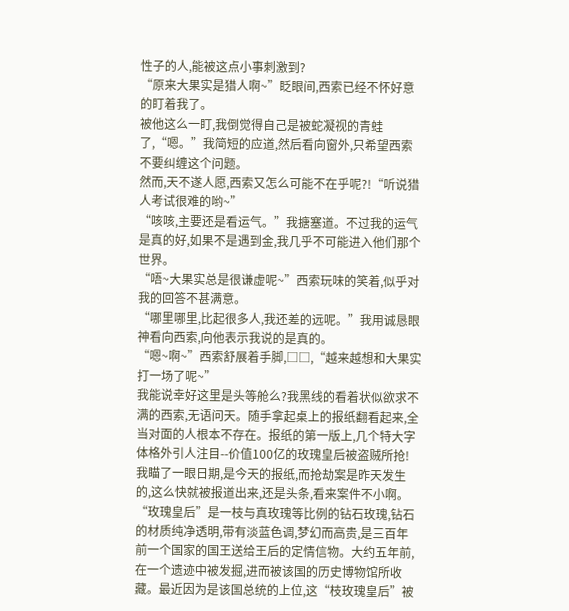性子的人,能被这点小事刺激到?
“原来大果实是猎人啊~”眨眼间,西索已经不怀好意的盯着我了。
被他这么一盯,我倒觉得自己是被蛇凝视的青蛙了,“嗯。”我简短的应道,然后看向窗外,只希望西索不要纠缠这个问题。
然而,天不遂人愿,西索又怎么可能不在乎呢?!“听说猎人考试很难的哟~”
“咳咳,主要还是看运气。”我搪塞道。不过我的运气是真的好,如果不是遇到金,我几乎不可能进入他们那个世界。
“唔~大果实总是很谦虚呢~”西索玩味的笑着,似乎对我的回答不甚满意。
“哪里哪里,比起很多人,我还差的远呢。”我用诚恳眼神看向西索,向他表示我说的是真的。
“嗯~啊~”西索舒展着手脚,□□,“越来越想和大果实打一场了呢~”
我能说幸好这里是头等舱么?我黑线的看着状似欲求不满的西索,无语问天。随手拿起桌上的报纸翻看起来,全当对面的人根本不存在。报纸的第一版上,几个特大字体格外引人注目--价值100亿的玫瑰皇后被盗贼所抢!我瞄了一眼日期,是今天的报纸,而抢劫案是昨天发生的,这么快就被报道出来,还是头条,看来案件不小啊。
“玫瑰皇后”是一枝与真玫瑰等比例的钻石玫瑰,钻石的材质纯净透明,带有淡蓝色调,梦幻而高贵,是三百年前一个国家的国王送给王后的定情信物。大约五年前,在一个遗迹中被发掘,进而被该国的历史博物馆所收藏。最近因为是该国总统的上位,这“枝玫瑰皇后”被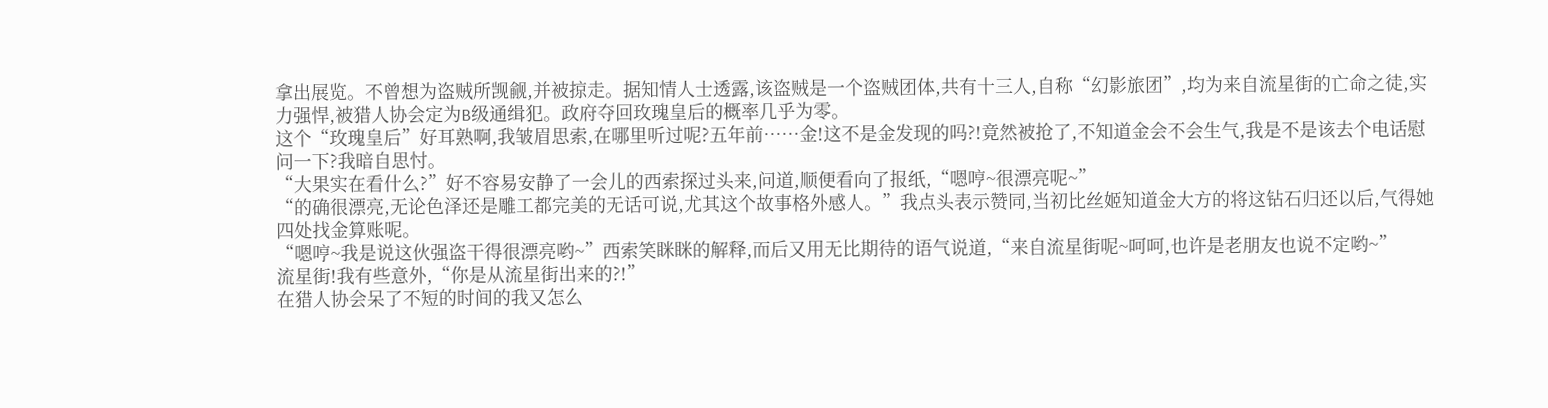拿出展览。不曾想为盗贼所觊觎,并被掠走。据知情人士透露,该盗贼是一个盗贼团体,共有十三人,自称“幻影旅团”,均为来自流星街的亡命之徒,实力强悍,被猎人协会定为B级通缉犯。政府夺回玫瑰皇后的概率几乎为零。
这个“玫瑰皇后”好耳熟啊,我皱眉思索,在哪里听过呢?五年前……金!这不是金发现的吗?!竟然被抢了,不知道金会不会生气,我是不是该去个电话慰问一下?我暗自思忖。
“大果实在看什么?”好不容易安静了一会儿的西索探过头来,问道,顺便看向了报纸,“嗯哼~很漂亮呢~”
“的确很漂亮,无论色泽还是雕工都完美的无话可说,尤其这个故事格外感人。”我点头表示赞同,当初比丝姬知道金大方的将这钻石归还以后,气得她四处找金算账呢。
“嗯哼~我是说这伙强盗干得很漂亮哟~”西索笑眯眯的解释,而后又用无比期待的语气说道,“来自流星街呢~呵呵,也许是老朋友也说不定哟~”
流星街!我有些意外,“你是从流星街出来的?!”
在猎人协会呆了不短的时间的我又怎么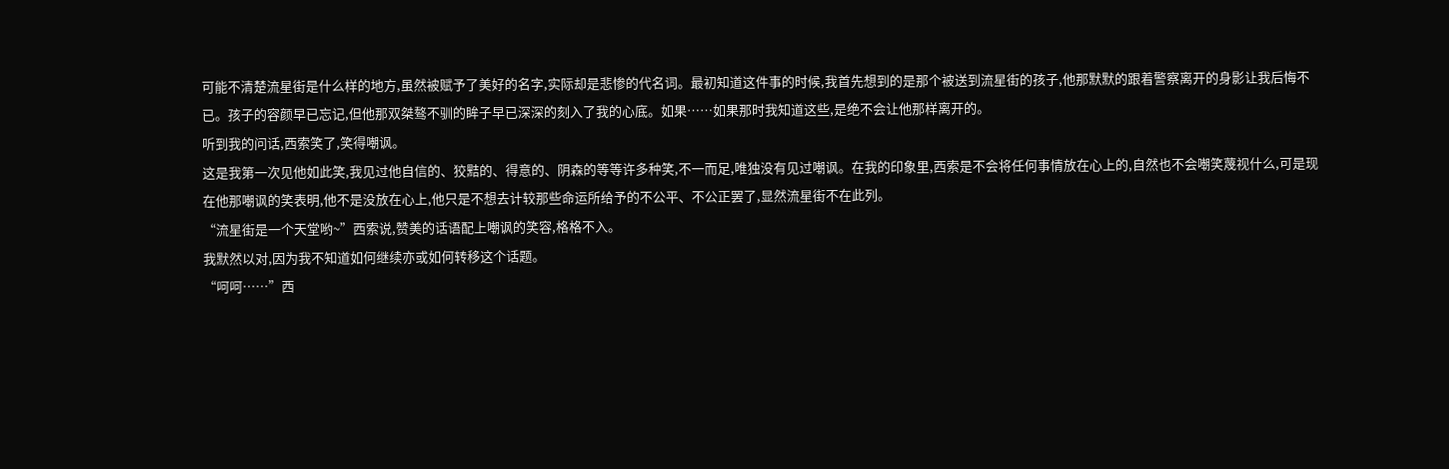可能不清楚流星街是什么样的地方,虽然被赋予了美好的名字,实际却是悲惨的代名词。最初知道这件事的时候,我首先想到的是那个被送到流星街的孩子,他那默默的跟着警察离开的身影让我后悔不已。孩子的容颜早已忘记,但他那双桀骜不驯的眸子早已深深的刻入了我的心底。如果……如果那时我知道这些,是绝不会让他那样离开的。
听到我的问话,西索笑了,笑得嘲讽。
这是我第一次见他如此笑,我见过他自信的、狡黠的、得意的、阴森的等等许多种笑,不一而足,唯独没有见过嘲讽。在我的印象里,西索是不会将任何事情放在心上的,自然也不会嘲笑蔑视什么,可是现在他那嘲讽的笑表明,他不是没放在心上,他只是不想去计较那些命运所给予的不公平、不公正罢了,显然流星街不在此列。
“流星街是一个天堂哟~”西索说,赞美的话语配上嘲讽的笑容,格格不入。
我默然以对,因为我不知道如何继续亦或如何转移这个话题。
“呵呵……”西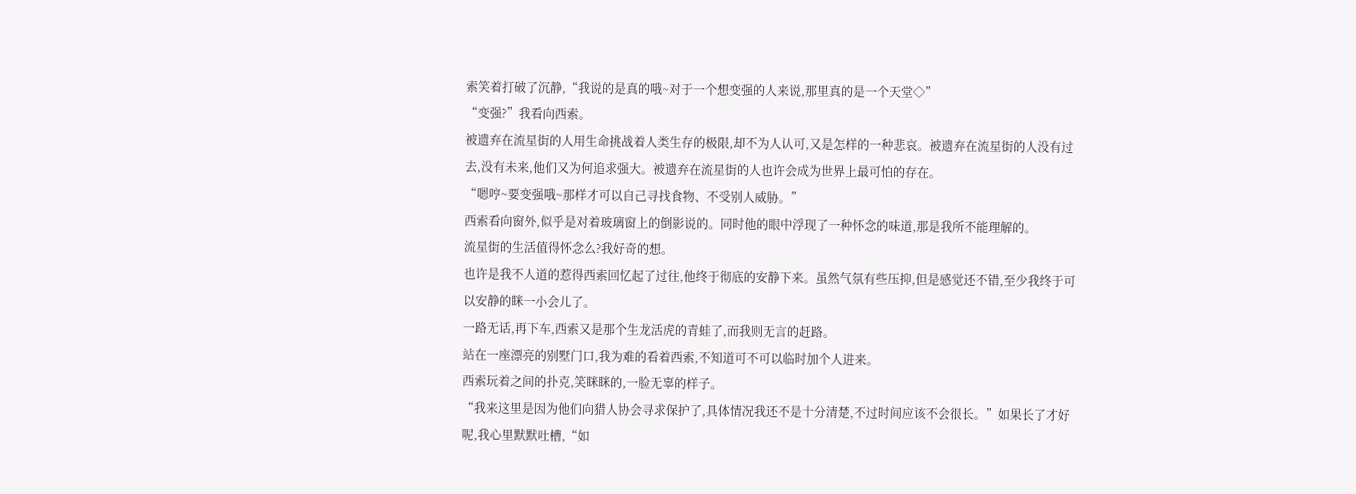索笑着打破了沉静,“我说的是真的哦~对于一个想变强的人来说,那里真的是一个天堂◇”
“变强?”我看向西索。
被遗弃在流星街的人用生命挑战着人类生存的极限,却不为人认可,又是怎样的一种悲哀。被遗弃在流星街的人没有过去,没有未来,他们又为何追求强大。被遗弃在流星街的人也许会成为世界上最可怕的存在。
“嗯哼~要变强哦~那样才可以自己寻找食物、不受别人威胁。”
西索看向窗外,似乎是对着玻璃窗上的倒影说的。同时他的眼中浮现了一种怀念的味道,那是我所不能理解的。
流星街的生活值得怀念么?我好奇的想。
也许是我不人道的惹得西索回忆起了过往,他终于彻底的安静下来。虽然气氛有些压抑,但是感觉还不错,至少我终于可以安静的眯一小会儿了。
一路无话,再下车,西索又是那个生龙活虎的青蛙了,而我则无言的赶路。
站在一座漂亮的别墅门口,我为难的看着西索,不知道可不可以临时加个人进来。
西索玩着之间的扑克,笑眯眯的,一脸无辜的样子。
“我来这里是因为他们向猎人协会寻求保护了,具体情况我还不是十分清楚,不过时间应该不会很长。”如果长了才好呢,我心里默默吐槽,“如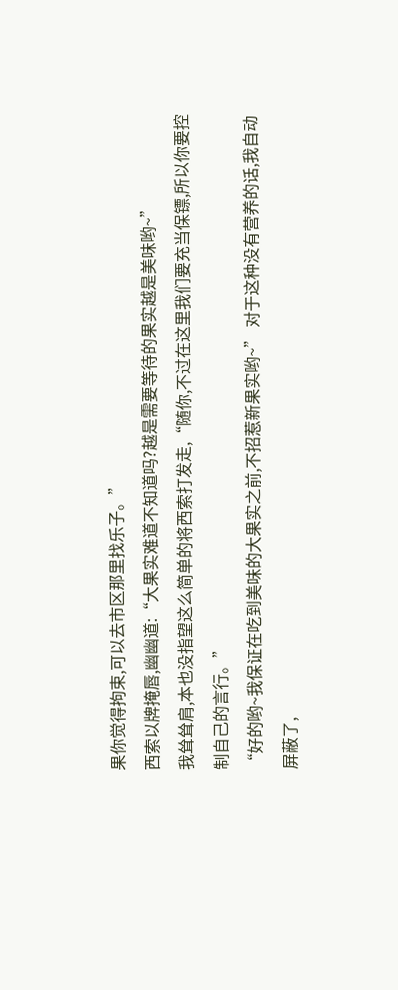果你觉得拘束,可以去市区那里找乐子。”
西索以牌掩唇,幽幽道:“大果实难道不知道吗?越是需要等待的果实越是美味哟~”
我耸耸肩,本也没指望这么简单的将西索打发走,“随你,不过在这里我们要充当保镖,所以你要控制自己的言行。”
“好的哟~我保证在吃到美味的大果实之前,不招惹新果实哟~” 对于这种没有营养的话,我自动屏蔽了,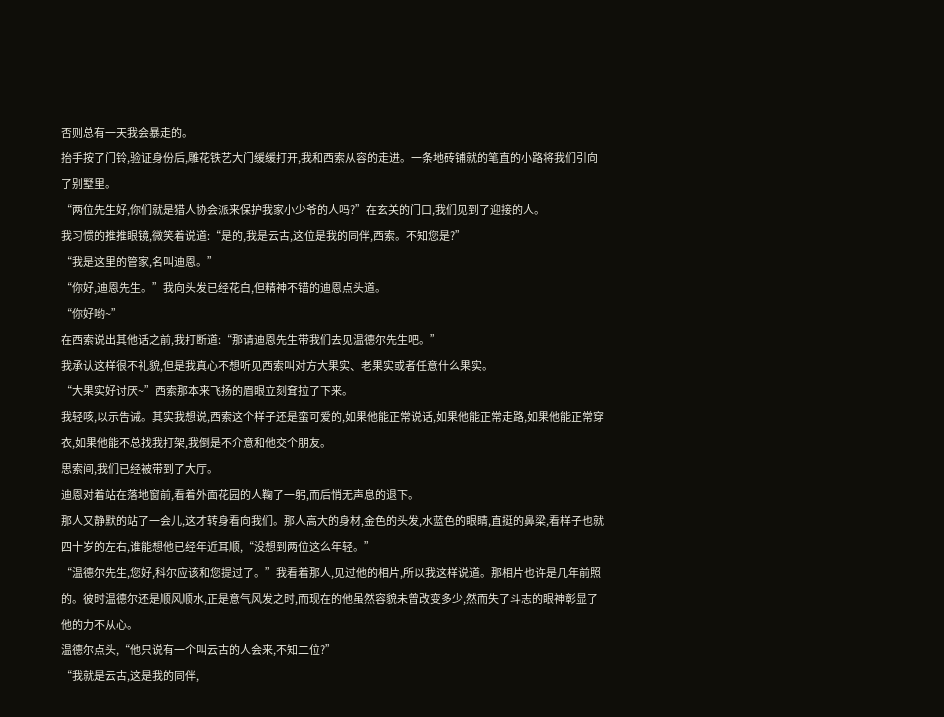否则总有一天我会暴走的。
抬手按了门铃,验证身份后,雕花铁艺大门缓缓打开,我和西索从容的走进。一条地砖铺就的笔直的小路将我们引向了别墅里。
“两位先生好,你们就是猎人协会派来保护我家小少爷的人吗?”在玄关的门口,我们见到了迎接的人。
我习惯的推推眼镜,微笑着说道:“是的,我是云古,这位是我的同伴,西索。不知您是?”
“我是这里的管家,名叫迪恩。”
“你好,迪恩先生。”我向头发已经花白,但精神不错的迪恩点头道。
“你好哟~”
在西索说出其他话之前,我打断道:“那请迪恩先生带我们去见温德尔先生吧。”
我承认这样很不礼貌,但是我真心不想听见西索叫对方大果实、老果实或者任意什么果实。
“大果实好讨厌~”西索那本来飞扬的眉眼立刻耷拉了下来。
我轻咳,以示告诫。其实我想说,西索这个样子还是蛮可爱的,如果他能正常说话,如果他能正常走路,如果他能正常穿衣,如果他能不总找我打架,我倒是不介意和他交个朋友。
思索间,我们已经被带到了大厅。
迪恩对着站在落地窗前,看着外面花园的人鞠了一躬,而后悄无声息的退下。
那人又静默的站了一会儿,这才转身看向我们。那人高大的身材,金色的头发,水蓝色的眼睛,直挺的鼻梁,看样子也就四十岁的左右,谁能想他已经年近耳顺,“没想到两位这么年轻。”
“温德尔先生,您好,科尔应该和您提过了。”我看着那人,见过他的相片,所以我这样说道。那相片也许是几年前照的。彼时温德尔还是顺风顺水,正是意气风发之时,而现在的他虽然容貌未曾改变多少,然而失了斗志的眼神彰显了他的力不从心。
温德尔点头,“他只说有一个叫云古的人会来,不知二位?”
“我就是云古,这是我的同伴,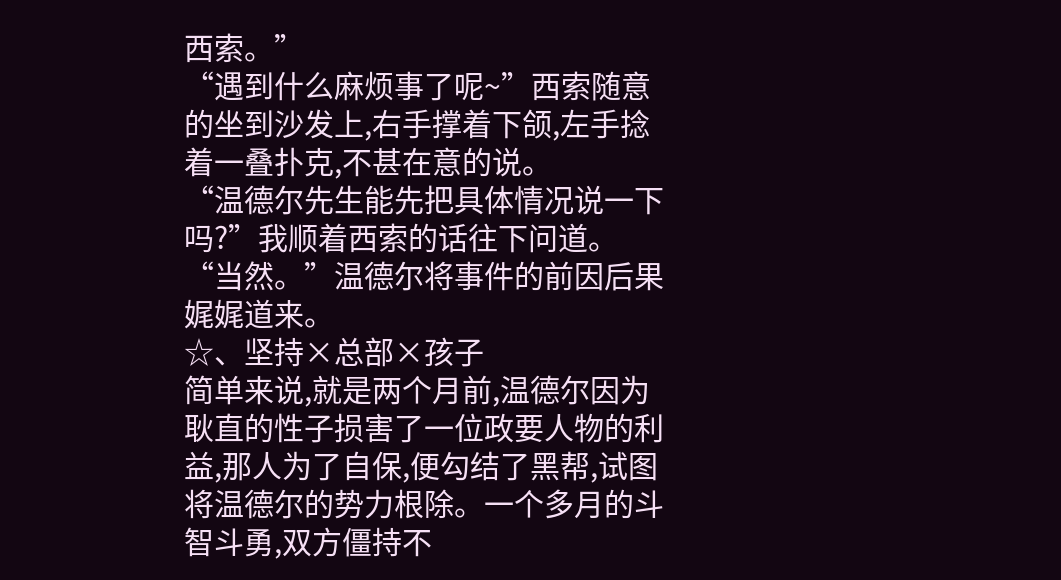西索。”
“遇到什么麻烦事了呢~”西索随意的坐到沙发上,右手撑着下颌,左手捻着一叠扑克,不甚在意的说。
“温德尔先生能先把具体情况说一下吗?”我顺着西索的话往下问道。
“当然。”温德尔将事件的前因后果娓娓道来。
☆、坚持×总部×孩子
简单来说,就是两个月前,温德尔因为耿直的性子损害了一位政要人物的利益,那人为了自保,便勾结了黑帮,试图将温德尔的势力根除。一个多月的斗智斗勇,双方僵持不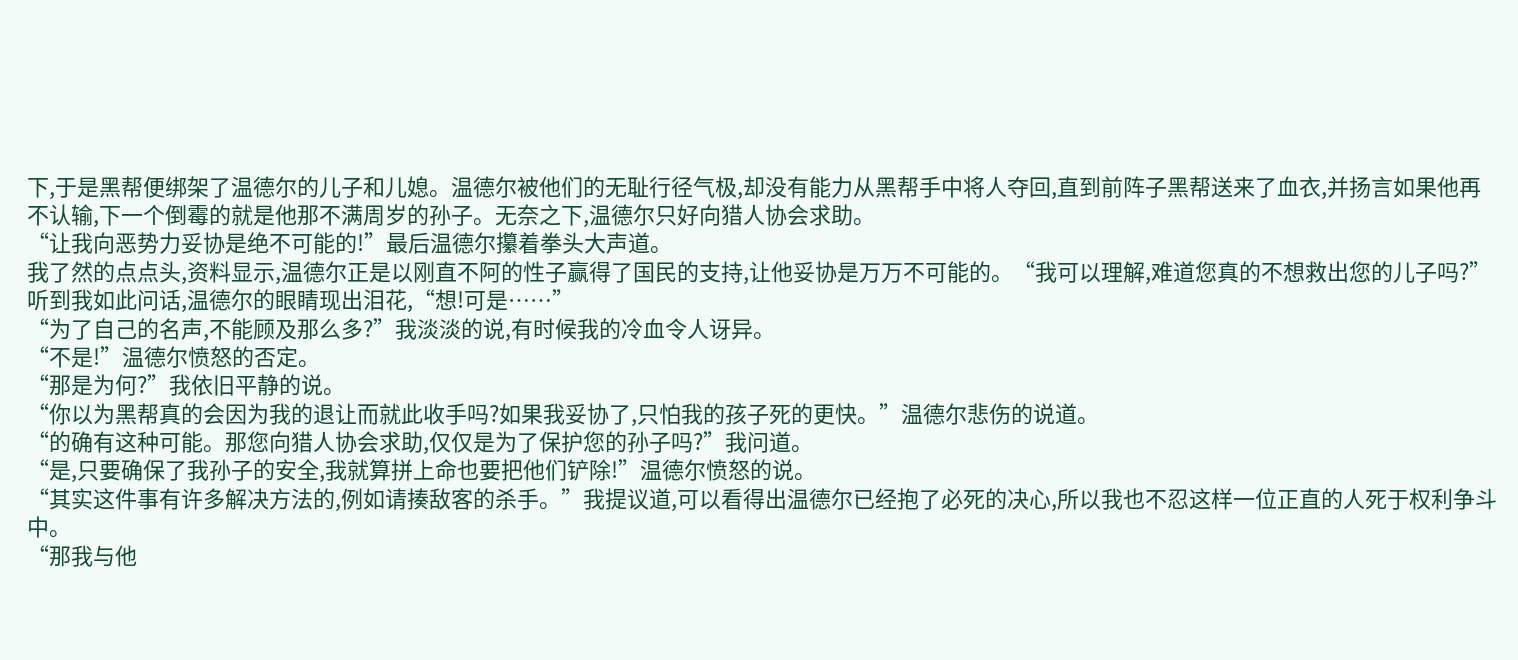下,于是黑帮便绑架了温德尔的儿子和儿媳。温德尔被他们的无耻行径气极,却没有能力从黑帮手中将人夺回,直到前阵子黑帮送来了血衣,并扬言如果他再不认输,下一个倒霉的就是他那不满周岁的孙子。无奈之下,温德尔只好向猎人协会求助。
“让我向恶势力妥协是绝不可能的!”最后温德尔攥着拳头大声道。
我了然的点点头,资料显示,温德尔正是以刚直不阿的性子赢得了国民的支持,让他妥协是万万不可能的。“我可以理解,难道您真的不想救出您的儿子吗?”
听到我如此问话,温德尔的眼睛现出泪花,“想!可是……”
“为了自己的名声,不能顾及那么多?”我淡淡的说,有时候我的冷血令人讶异。
“不是!”温德尔愤怒的否定。
“那是为何?”我依旧平静的说。
“你以为黑帮真的会因为我的退让而就此收手吗?如果我妥协了,只怕我的孩子死的更快。”温德尔悲伤的说道。
“的确有这种可能。那您向猎人协会求助,仅仅是为了保护您的孙子吗?”我问道。
“是,只要确保了我孙子的安全,我就算拼上命也要把他们铲除!”温德尔愤怒的说。
“其实这件事有许多解决方法的,例如请揍敌客的杀手。”我提议道,可以看得出温德尔已经抱了必死的决心,所以我也不忍这样一位正直的人死于权利争斗中。
“那我与他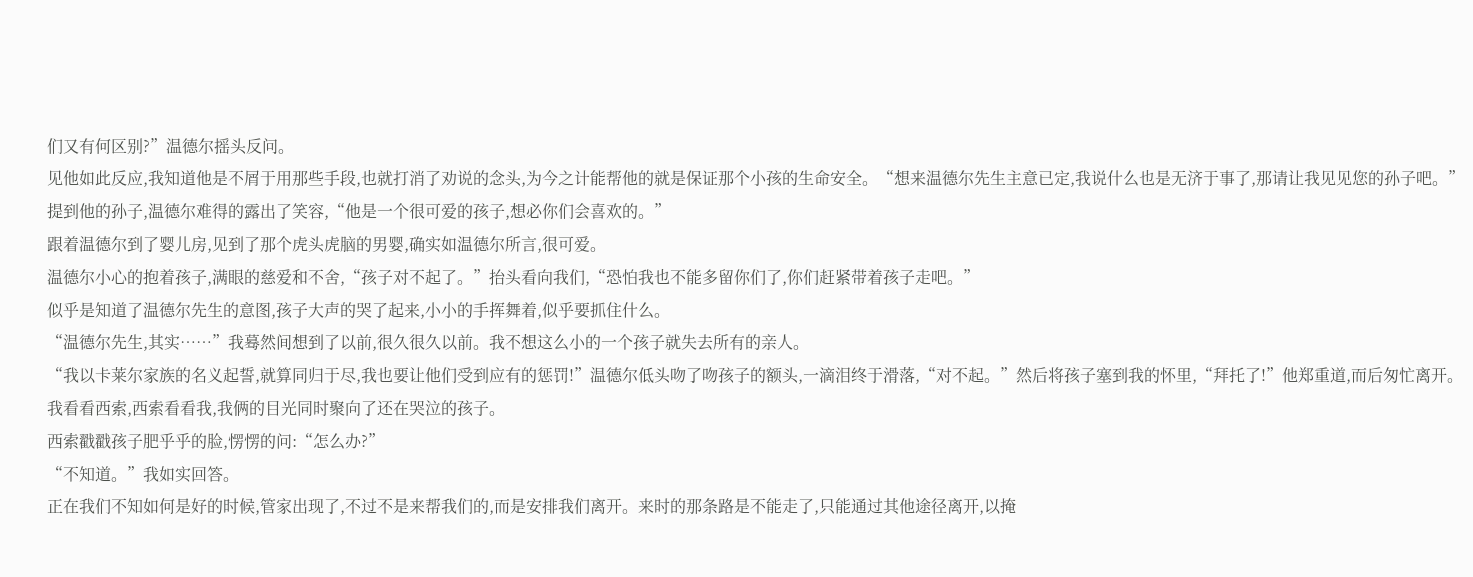们又有何区别?”温德尔摇头反问。
见他如此反应,我知道他是不屑于用那些手段,也就打消了劝说的念头,为今之计能帮他的就是保证那个小孩的生命安全。“想来温德尔先生主意已定,我说什么也是无济于事了,那请让我见见您的孙子吧。”
提到他的孙子,温德尔难得的露出了笑容,“他是一个很可爱的孩子,想必你们会喜欢的。”
跟着温德尔到了婴儿房,见到了那个虎头虎脑的男婴,确实如温德尔所言,很可爱。
温德尔小心的抱着孩子,满眼的慈爱和不舍,“孩子对不起了。”抬头看向我们,“恐怕我也不能多留你们了,你们赶紧带着孩子走吧。”
似乎是知道了温德尔先生的意图,孩子大声的哭了起来,小小的手挥舞着,似乎要抓住什么。
“温德尔先生,其实……”我蓦然间想到了以前,很久很久以前。我不想这么小的一个孩子就失去所有的亲人。
“我以卡莱尔家族的名义起誓,就算同归于尽,我也要让他们受到应有的惩罚!”温德尔低头吻了吻孩子的额头,一滴泪终于滑落,“对不起。”然后将孩子塞到我的怀里,“拜托了!”他郑重道,而后匆忙离开。
我看看西索,西索看看我,我俩的目光同时聚向了还在哭泣的孩子。
西索戳戳孩子肥乎乎的脸,愣愣的问:“怎么办?”
“不知道。”我如实回答。
正在我们不知如何是好的时候,管家出现了,不过不是来帮我们的,而是安排我们离开。来时的那条路是不能走了,只能通过其他途径离开,以掩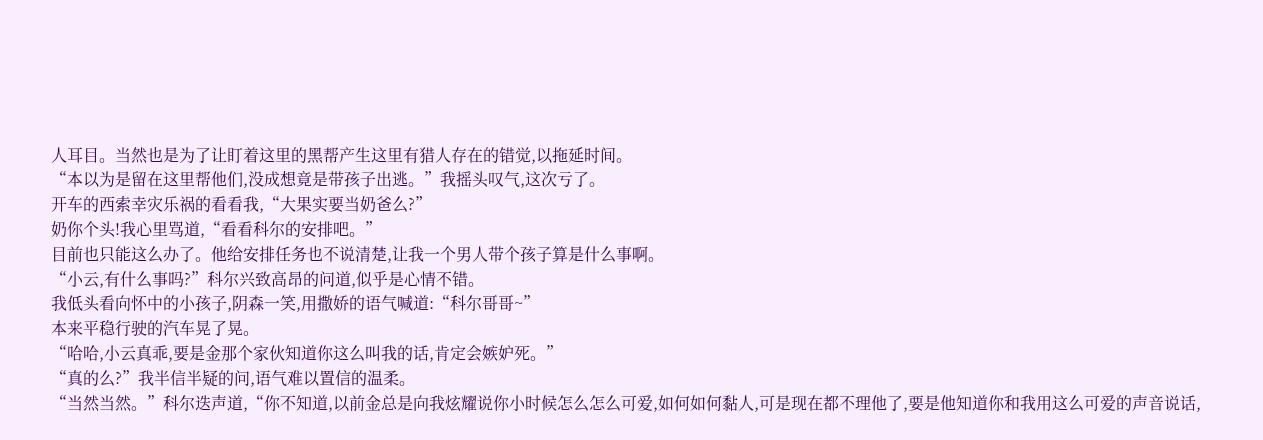人耳目。当然也是为了让盯着这里的黑帮产生这里有猎人存在的错觉,以拖延时间。
“本以为是留在这里帮他们,没成想竟是带孩子出逃。”我摇头叹气,这次亏了。
开车的西索幸灾乐祸的看看我,“大果实要当奶爸么?”
奶你个头!我心里骂道,“看看科尔的安排吧。”
目前也只能这么办了。他给安排任务也不说清楚,让我一个男人带个孩子算是什么事啊。
“小云,有什么事吗?”科尔兴致高昂的问道,似乎是心情不错。
我低头看向怀中的小孩子,阴森一笑,用撒娇的语气喊道:“科尔哥哥~”
本来平稳行驶的汽车晃了晃。
“哈哈,小云真乖,要是金那个家伙知道你这么叫我的话,肯定会嫉妒死。”
“真的么?”我半信半疑的问,语气难以置信的温柔。
“当然当然。”科尔迭声道,“你不知道,以前金总是向我炫耀说你小时候怎么怎么可爱,如何如何黏人,可是现在都不理他了,要是他知道你和我用这么可爱的声音说话,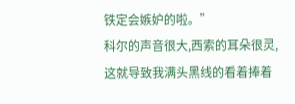铁定会嫉妒的啦。”
科尔的声音很大,西索的耳朵很灵,这就导致我满头黑线的看着捧着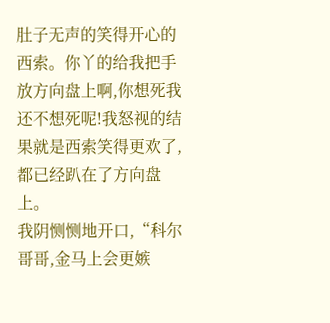肚子无声的笑得开心的西索。你丫的给我把手放方向盘上啊,你想死我还不想死呢!我怒视的结果就是西索笑得更欢了,都已经趴在了方向盘上。
我阴恻恻地开口,“科尔哥哥,金马上会更嫉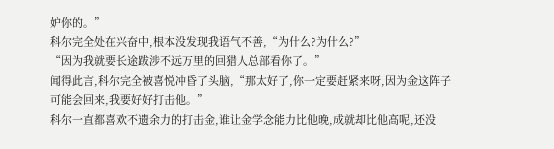妒你的。”
科尔完全处在兴奋中,根本没发现我语气不善,“为什么?为什么?”
“因为我就要长途跋涉不远万里的回猎人总部看你了。”
闻得此言,科尔完全被喜悦冲昏了头脑,“那太好了,你一定要赶紧来呀,因为金这阵子可能会回来,我要好好打击他。”
科尔一直都喜欢不遗余力的打击金,谁让金学念能力比他晚,成就却比他高呢,还没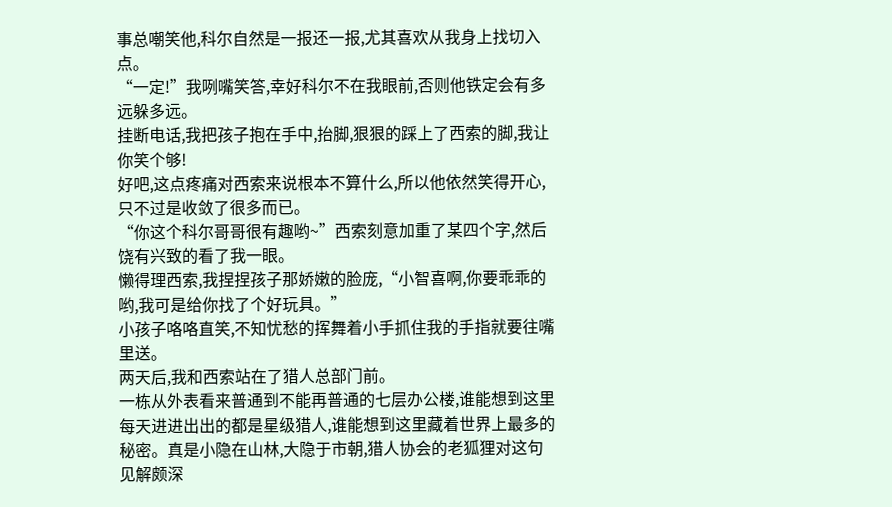事总嘲笑他,科尔自然是一报还一报,尤其喜欢从我身上找切入点。
“一定!”我咧嘴笑答,幸好科尔不在我眼前,否则他铁定会有多远躲多远。
挂断电话,我把孩子抱在手中,抬脚,狠狠的踩上了西索的脚,我让你笑个够!
好吧,这点疼痛对西索来说根本不算什么,所以他依然笑得开心,只不过是收敛了很多而已。
“你这个科尔哥哥很有趣哟~”西索刻意加重了某四个字,然后饶有兴致的看了我一眼。
懒得理西索,我捏捏孩子那娇嫩的脸庞,“小智喜啊,你要乖乖的哟,我可是给你找了个好玩具。”
小孩子咯咯直笑,不知忧愁的挥舞着小手抓住我的手指就要往嘴里送。
两天后,我和西索站在了猎人总部门前。
一栋从外表看来普通到不能再普通的七层办公楼,谁能想到这里每天进进出出的都是星级猎人,谁能想到这里藏着世界上最多的秘密。真是小隐在山林,大隐于市朝,猎人协会的老狐狸对这句见解颇深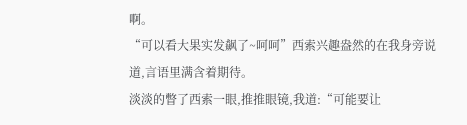啊。
“可以看大果实发飙了~呵呵”西索兴趣盎然的在我身旁说道,言语里满含着期待。
淡淡的瞥了西索一眼,推推眼镜,我道:“可能要让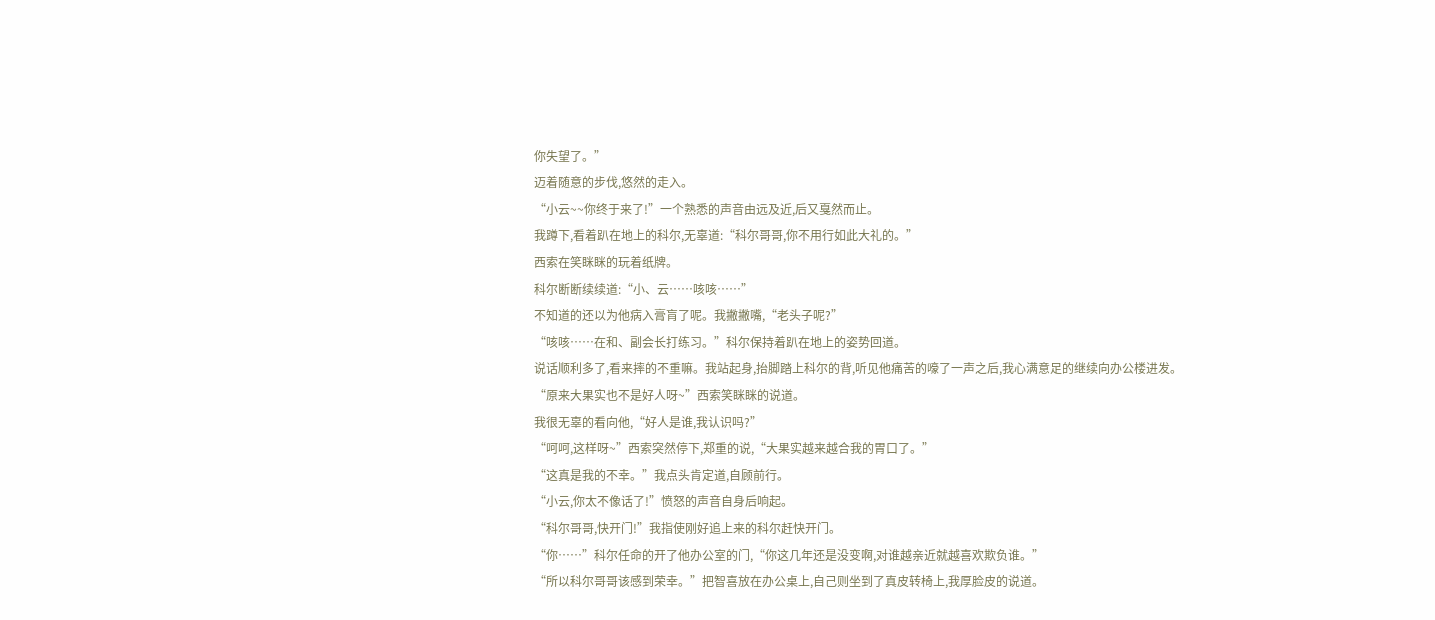你失望了。”
迈着随意的步伐,悠然的走入。
“小云~~你终于来了!”一个熟悉的声音由远及近,后又戛然而止。
我蹲下,看着趴在地上的科尔,无辜道:“科尔哥哥,你不用行如此大礼的。”
西索在笑眯眯的玩着纸牌。
科尔断断续续道:“小、云……咳咳……”
不知道的还以为他病入膏肓了呢。我撇撇嘴,“老头子呢?”
“咳咳……在和、副会长打练习。”科尔保持着趴在地上的姿势回道。
说话顺利多了,看来摔的不重嘛。我站起身,抬脚踏上科尔的背,听见他痛苦的嚎了一声之后,我心满意足的继续向办公楼进发。
“原来大果实也不是好人呀~”西索笑眯眯的说道。
我很无辜的看向他,“好人是谁,我认识吗?”
“呵呵,这样呀~”西索突然停下,郑重的说,“大果实越来越合我的胃口了。”
“这真是我的不幸。”我点头肯定道,自顾前行。
“小云,你太不像话了!”愤怒的声音自身后响起。
“科尔哥哥,快开门!”我指使刚好追上来的科尔赶快开门。
“你……”科尔任命的开了他办公室的门,“你这几年还是没变啊,对谁越亲近就越喜欢欺负谁。”
“所以科尔哥哥该感到荣幸。”把智喜放在办公桌上,自己则坐到了真皮转椅上,我厚脸皮的说道。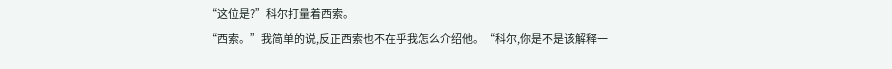“这位是?”科尔打量着西索。
“西索。”我简单的说,反正西索也不在乎我怎么介绍他。“科尔,你是不是该解释一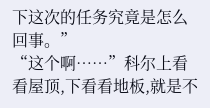下这次的任务究竟是怎么回事。”
“这个啊……”科尔上看看屋顶,下看看地板,就是不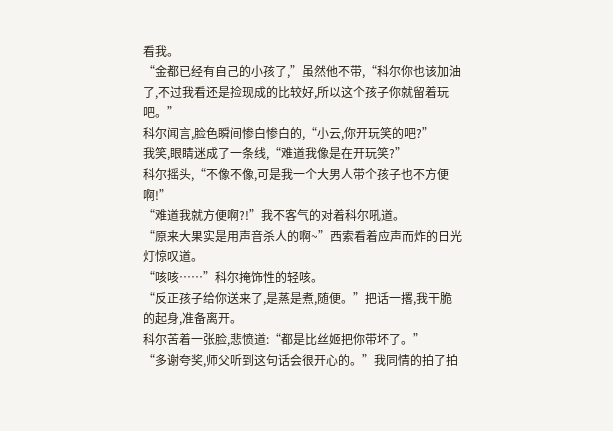看我。
“金都已经有自己的小孩了,”虽然他不带,“科尔你也该加油了,不过我看还是捡现成的比较好,所以这个孩子你就留着玩吧。”
科尔闻言,脸色瞬间惨白惨白的,“小云,你开玩笑的吧?”
我笑,眼睛迷成了一条线,“难道我像是在开玩笑?”
科尔摇头,“不像不像,可是我一个大男人带个孩子也不方便啊!”
“难道我就方便啊?!”我不客气的对着科尔吼道。
“原来大果实是用声音杀人的啊~”西索看着应声而炸的日光灯惊叹道。
“咳咳……”科尔掩饰性的轻咳。
“反正孩子给你送来了,是蒸是煮,随便。”把话一撂,我干脆的起身,准备离开。
科尔苦着一张脸,悲愤道:“都是比丝姬把你带坏了。”
“多谢夸奖,师父听到这句话会很开心的。”我同情的拍了拍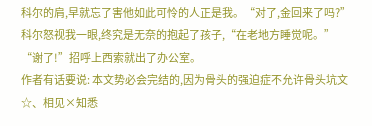科尔的肩,早就忘了害他如此可怜的人正是我。“对了,金回来了吗?”
科尔怒视我一眼,终究是无奈的抱起了孩子,“在老地方睡觉呢。”
“谢了!”招呼上西索就出了办公室。
作者有话要说: 本文势必会完结的,因为骨头的强迫症不允许骨头坑文
☆、相见×知悉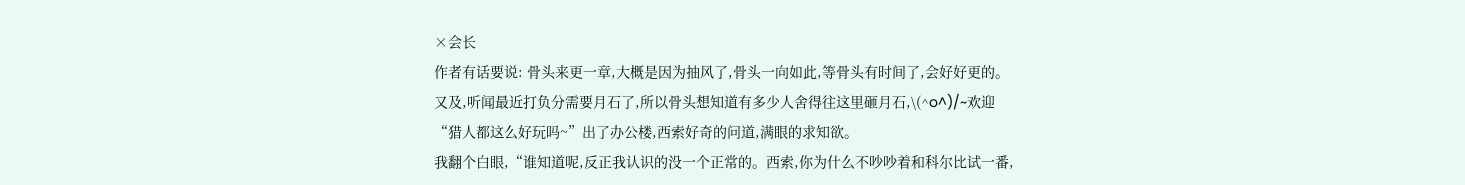×会长
作者有话要说: 骨头来更一章,大概是因为抽风了,骨头一向如此,等骨头有时间了,会好好更的。
又及,听闻最近打负分需要月石了,所以骨头想知道有多少人舍得往这里砸月石,\(^o^)/~欢迎
“猎人都这么好玩吗~”出了办公楼,西索好奇的问道,满眼的求知欲。
我翻个白眼,“谁知道呢,反正我认识的没一个正常的。西索,你为什么不吵吵着和科尔比试一番,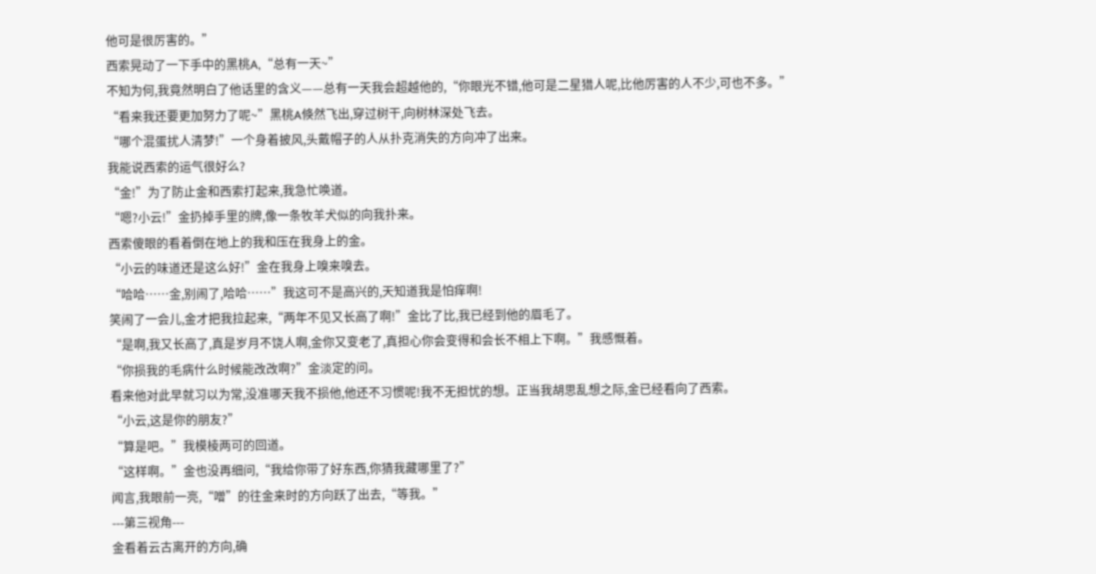他可是很厉害的。”
西索晃动了一下手中的黑桃A,“总有一天~”
不知为何,我竟然明白了他话里的含义——总有一天我会超越他的,“你眼光不错,他可是二星猎人呢,比他厉害的人不少,可也不多。”
“看来我还要更加努力了呢~”黑桃A倏然飞出,穿过树干,向树林深处飞去。
“哪个混蛋扰人清梦!”一个身着披风,头戴帽子的人从扑克消失的方向冲了出来。
我能说西索的运气很好么?
“金!”为了防止金和西索打起来,我急忙唤道。
“嗯?小云!”金扔掉手里的牌,像一条牧羊犬似的向我扑来。
西索傻眼的看着倒在地上的我和压在我身上的金。
“小云的味道还是这么好!”金在我身上嗅来嗅去。
“哈哈……金,别闹了,哈哈……”我这可不是高兴的,天知道我是怕痒啊!
笑闹了一会儿,金才把我拉起来,“两年不见又长高了啊!”金比了比,我已经到他的眉毛了。
“是啊,我又长高了,真是岁月不饶人啊,金你又变老了,真担心你会变得和会长不相上下啊。”我感慨着。
“你损我的毛病什么时候能改改啊?”金淡定的问。
看来他对此早就习以为常,没准哪天我不损他,他还不习惯呢!我不无担忧的想。正当我胡思乱想之际,金已经看向了西索。
“小云,这是你的朋友?”
“算是吧。”我模棱两可的回道。
“这样啊。”金也没再细问,“我给你带了好东西,你猜我藏哪里了?”
闻言,我眼前一亮,“噌”的往金来时的方向跃了出去,“等我。”
---第三视角---
金看着云古离开的方向,确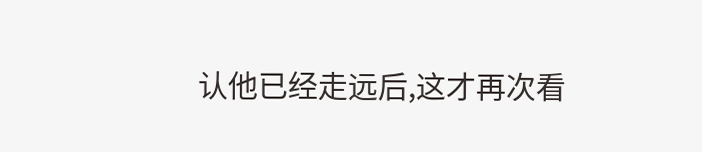认他已经走远后,这才再次看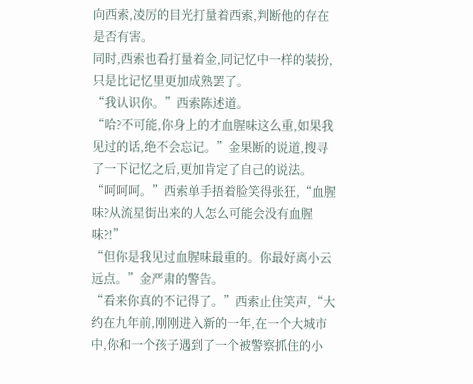向西索,凌厉的目光打量着西索,判断他的存在是否有害。
同时,西索也看打量着金,同记忆中一样的装扮,只是比记忆里更加成熟罢了。
“我认识你。”西索陈述道。
“哈?不可能,你身上的才血腥味这么重,如果我见过的话,绝不会忘记。”金果断的说道,搜寻了一下记忆之后,更加肯定了自己的说法。
“呵呵呵。”西索单手捂着脸笑得张狂,“血腥味?从流星街出来的人怎么可能会没有血腥味?!”
“但你是我见过血腥味最重的。你最好离小云远点。”金严肃的警告。
“看来你真的不记得了。”西索止住笑声,“大约在九年前,刚刚进入新的一年,在一个大城市中,你和一个孩子遇到了一个被警察抓住的小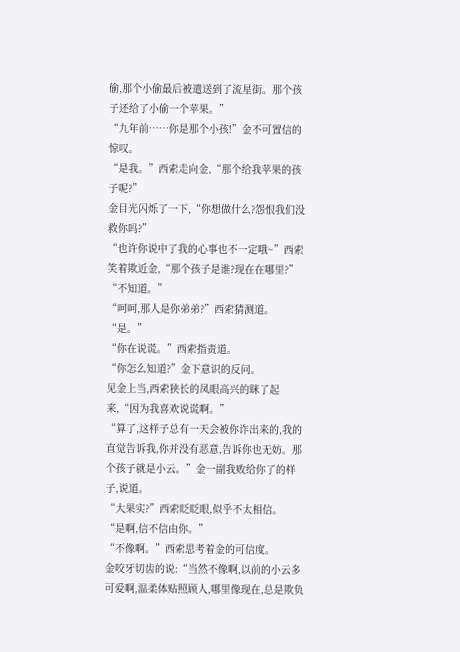偷,那个小偷最后被遣送到了流星街。那个孩子还给了小偷一个苹果。”
“九年前……你是那个小孩!”金不可置信的惊叹。
“是我。”西索走向金,“那个给我苹果的孩子呢?”
金目光闪烁了一下,“你想做什么?怨恨我们没救你吗?”
“也许你说中了我的心事也不一定哦~”西索笑着欺近金,“那个孩子是谁?现在在哪里?”
“不知道。”
“呵呵,那人是你弟弟?”西索猜测道。
“是。”
“你在说谎。”西索指责道。
“你怎么知道?”金下意识的反问。
见金上当,西索狭长的凤眼高兴的眯了起来,“因为我喜欢说谎啊。”
“算了,这样子总有一天会被你诈出来的,我的直觉告诉我,你并没有恶意,告诉你也无妨。那个孩子就是小云。”金一副我败给你了的样子,说道。
“大果实?”西索眨眨眼,似乎不太相信。
“是啊,信不信由你。”
“不像啊。”西索思考着金的可信度。
金咬牙切齿的说:“当然不像啊,以前的小云多可爱啊,温柔体贴照顾人,哪里像现在,总是欺负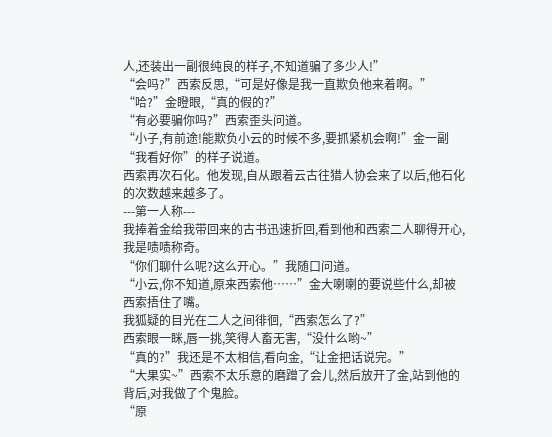人,还装出一副很纯良的样子,不知道骗了多少人!”
“会吗?”西索反思,“可是好像是我一直欺负他来着啊。”
“哈?”金瞪眼,“真的假的?”
“有必要骗你吗?”西索歪头问道。
“小子,有前途!能欺负小云的时候不多,要抓紧机会啊!”金一副“我看好你”的样子说道。
西索再次石化。他发现,自从跟着云古往猎人协会来了以后,他石化的次数越来越多了。
---第一人称---
我捧着金给我带回来的古书迅速折回,看到他和西索二人聊得开心,我是啧啧称奇。
“你们聊什么呢?这么开心。”我随口问道。
“小云,你不知道,原来西索他……”金大喇喇的要说些什么,却被西索捂住了嘴。
我狐疑的目光在二人之间徘徊,“西索怎么了?”
西索眼一眯,唇一挑,笑得人畜无害,“没什么哟~”
“真的?”我还是不太相信,看向金,“让金把话说完。”
“大果实~”西索不太乐意的磨蹭了会儿,然后放开了金,站到他的背后,对我做了个鬼脸。
“原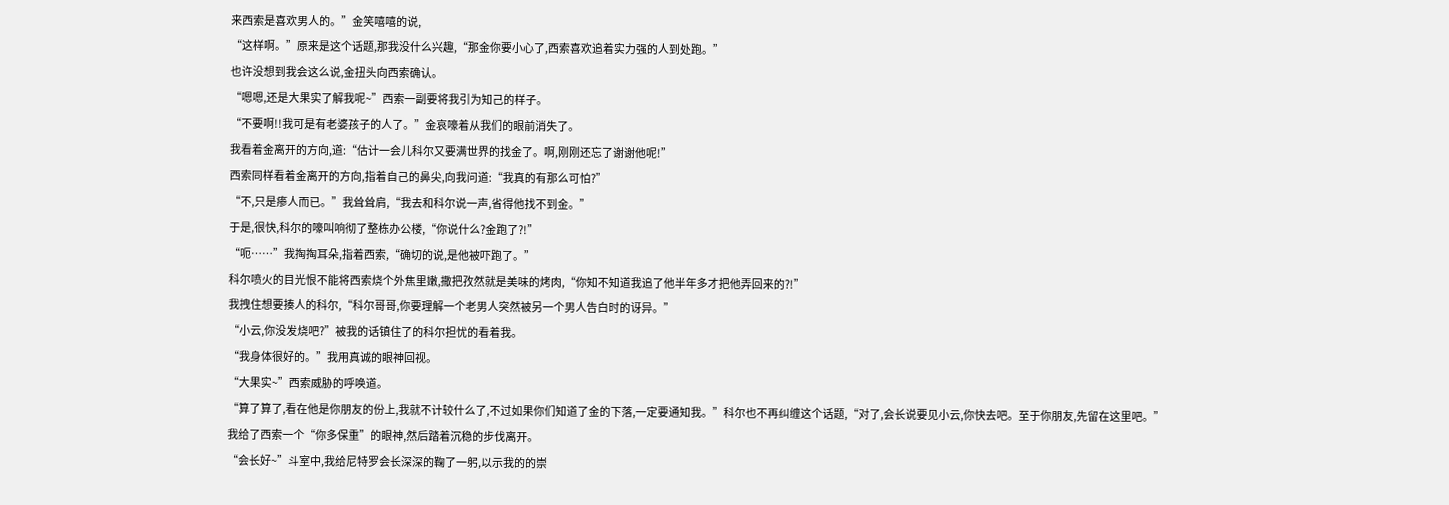来西索是喜欢男人的。”金笑嘻嘻的说,
“这样啊。”原来是这个话题,那我没什么兴趣,“那金你要小心了,西索喜欢追着实力强的人到处跑。”
也许没想到我会这么说,金扭头向西索确认。
“嗯嗯,还是大果实了解我呢~”西索一副要将我引为知己的样子。
“不要啊!!我可是有老婆孩子的人了。”金哀嚎着从我们的眼前消失了。
我看着金离开的方向,道:“估计一会儿科尔又要满世界的找金了。啊,刚刚还忘了谢谢他呢!”
西索同样看着金离开的方向,指着自己的鼻尖,向我问道:“我真的有那么可怕?”
“不,只是瘆人而已。”我耸耸肩,“我去和科尔说一声,省得他找不到金。”
于是,很快,科尔的嚎叫响彻了整栋办公楼,“你说什么?金跑了?!”
“呃……”我掏掏耳朵,指着西索,“确切的说,是他被吓跑了。”
科尔喷火的目光恨不能将西索烧个外焦里嫩,撒把孜然就是美味的烤肉,“你知不知道我追了他半年多才把他弄回来的?!”
我拽住想要揍人的科尔,“科尔哥哥,你要理解一个老男人突然被另一个男人告白时的讶异。”
“小云,你没发烧吧?”被我的话镇住了的科尔担忧的看着我。
“我身体很好的。”我用真诚的眼神回视。
“大果实~”西索威胁的呼唤道。
“算了算了,看在他是你朋友的份上,我就不计较什么了,不过如果你们知道了金的下落,一定要通知我。”科尔也不再纠缠这个话题,“对了,会长说要见小云,你快去吧。至于你朋友,先留在这里吧。”
我给了西索一个“你多保重”的眼神,然后踏着沉稳的步伐离开。
“会长好~”斗室中,我给尼特罗会长深深的鞠了一躬,以示我的的崇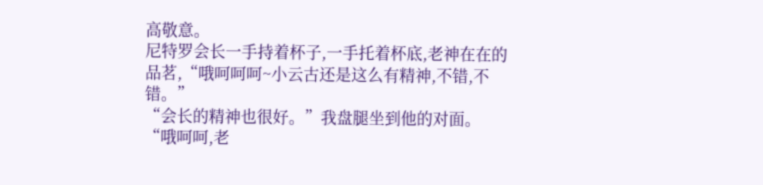高敬意。
尼特罗会长一手持着杯子,一手托着杯底,老神在在的品茗,“哦呵呵呵~小云古还是这么有精神,不错,不错。”
“会长的精神也很好。”我盘腿坐到他的对面。
“哦呵呵,老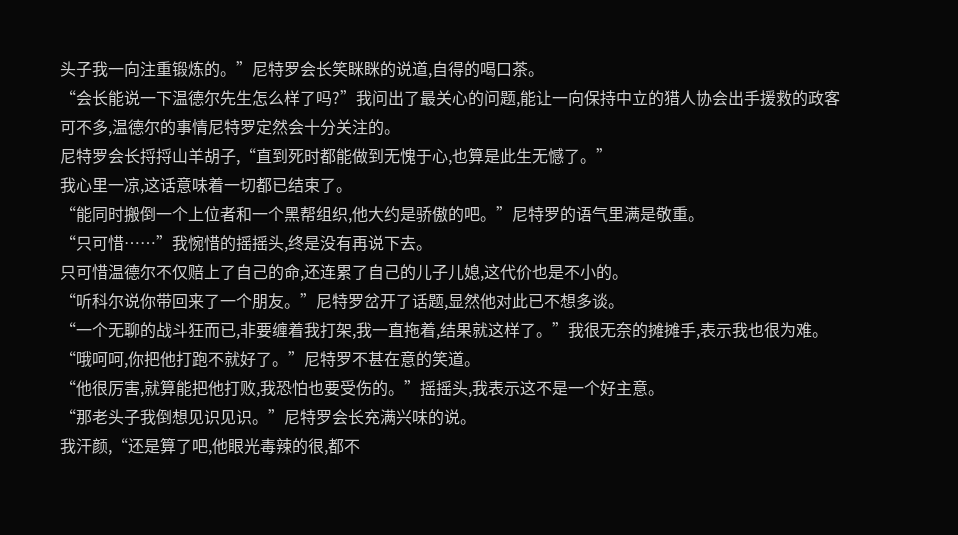头子我一向注重锻炼的。”尼特罗会长笑眯眯的说道,自得的喝口茶。
“会长能说一下温德尔先生怎么样了吗?”我问出了最关心的问题,能让一向保持中立的猎人协会出手援救的政客可不多,温德尔的事情尼特罗定然会十分关注的。
尼特罗会长捋捋山羊胡子,“直到死时都能做到无愧于心,也算是此生无憾了。”
我心里一凉,这话意味着一切都已结束了。
“能同时搬倒一个上位者和一个黑帮组织,他大约是骄傲的吧。”尼特罗的语气里满是敬重。
“只可惜……”我惋惜的摇摇头,终是没有再说下去。
只可惜温德尔不仅赔上了自己的命,还连累了自己的儿子儿媳,这代价也是不小的。
“听科尔说你带回来了一个朋友。”尼特罗岔开了话题,显然他对此已不想多谈。
“一个无聊的战斗狂而已,非要缠着我打架,我一直拖着,结果就这样了。”我很无奈的摊摊手,表示我也很为难。
“哦呵呵,你把他打跑不就好了。”尼特罗不甚在意的笑道。
“他很厉害,就算能把他打败,我恐怕也要受伤的。”摇摇头,我表示这不是一个好主意。
“那老头子我倒想见识见识。”尼特罗会长充满兴味的说。
我汗颜,“还是算了吧,他眼光毒辣的很,都不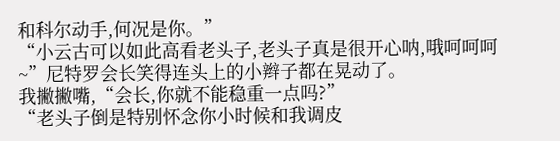和科尔动手,何况是你。”
“小云古可以如此高看老头子,老头子真是很开心呐,哦呵呵呵~”尼特罗会长笑得连头上的小辫子都在晃动了。
我撇撇嘴,“会长,你就不能稳重一点吗?”
“老头子倒是特别怀念你小时候和我调皮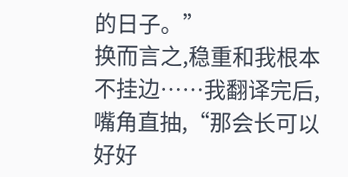的日子。”
换而言之,稳重和我根本不挂边……我翻译完后,嘴角直抽,“那会长可以好好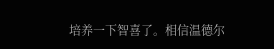培养一下智喜了。相信温德尔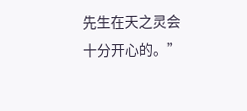先生在天之灵会十分开心的。”